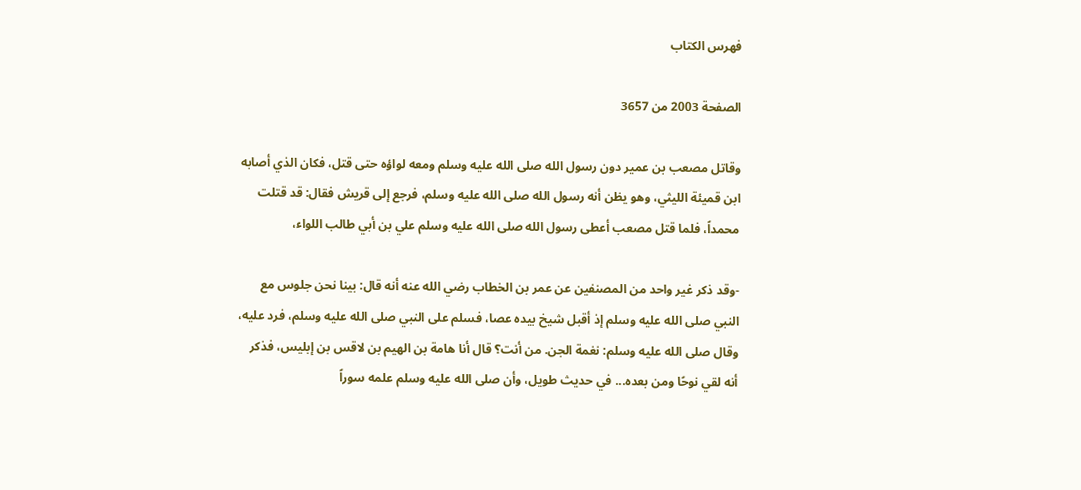فهرس الكتاب

الصفحة 2003 من 3657

وقاتل مصعب بن عمير دون رسول الله صلى الله عليه وسلم ومعه لواؤه حتى قتل، فكان الذي أصابه ابن قميئة الليثي، وهو يظن أنه رسول الله صلى الله عليه وسلم، فرجع إلى قريش فقال: قد قتلت محمداً، فلما قتل مصعب أعطى رسول الله صلى الله عليه وسلم علي بن أبي طالب اللواء،

-وقد ذكر غير واحد من المصنفين عن عمر بن الخطاب رضي الله عنه أنه قال: بينا نحن جلوس مع النبي صلى الله عليه وسلم إذ أقبل شيخ بيده عصا، فسلم على النبي صلى الله عليه وسلم، فرد عليه، وقال صلى الله عليه وسلم: نغمة الجن. من أنت؟ قال أنا هامة بن الهيم بن لاقس بن إبليس، فذكر أنه لقي نوحًا ومن بعده... في حديث طويل، وأن صلى الله عليه وسلم علمه سوراً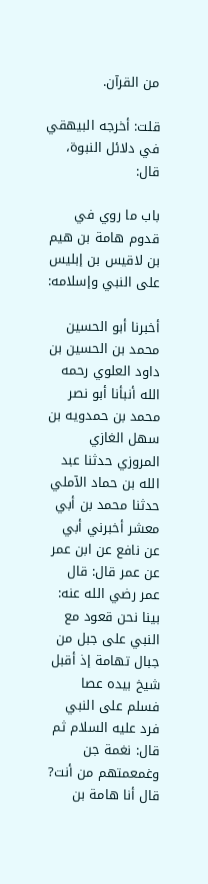من القرآن.

قلت: أخرجه البيهقي في دلائل النبوة، قال:

باب ما روي في قدوم هامة بن هيم بن لاقيس بن إبليس على النبي وإسلامه:

أخبرنا أبو الحسين محمد بن الحسين بن داود العلوي رحمه الله أنبأنا أبو نصر محمد بن حمدويه بن سهل الغازي المروزي حدثنا عبد الله بن حماد الآملي حدثنا محمد بن أبي معشر أخبرني أبي عن نافع عن ابن عمر عن عمر قال: قال عمر رضي الله عنه: بينا نحن قعود مع النبي على جبل من جبال تهامة إذ أقبل شيخ بيده عصا فسلم على النبي فرد عليه السلام ثم قال: نغمة جن وغمعمتهم من أنت? قال أنا هامة بن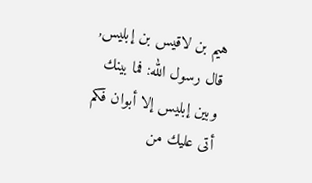هيم بن لاقيس بن إبليس, قال رسول الله: فما بينك وبين إبليس إلا أبوان فكم أتى عليك من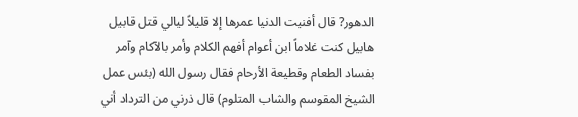الدهور? قال أفنيت الدنيا عمرها إلا قليلاً ليالي قتل قابيل هابيل كنت غلاماً ابن أعوام أفهم الكلام وأمر بالآكام وآمر بفساد الطعام وقطيعة الأرحام فقال رسول الله (بئس عمل الشيخ المقوسم والشاب المتلوم) قال ذرني من الترداد أني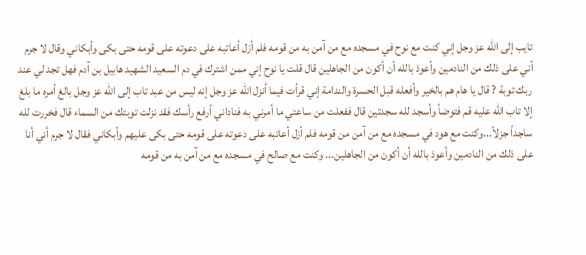تايب إلى الله عز وجل إني كنت مع نوح في مسجده مع من آمن به من قومه فلم أزل أعاتبه على دعوته على قومه حتى بكى وأبكاني وقال لا جرم أني على ذلك من النادمين وأعوذ بالله أن أكون من الجاهلين قال قلت يا نوح إني ممن اشترك في دم السعيد الشهيد هابيل بن آدم فهل تجد لي عند ربك توبة ? قال يا هام هم بالخير وأفعله قبل الحسرة والندامة إني قرأت فيما أنزل الله عز وجل إنه ليس من عبد تاب إلى الله عز وجل بالغ أمره ما بلغ إلا تاب الله عليه قم فتوضأ وأسجد لله سجدتين قال ففعلت من ساعتي ما أمرني به فناداني أرفع رأسك فقد نزلت توبتك من السماء قال فخررت لله ساجداً جزلاً...وكنت مع هود في مسجده مع من آمن من قومه فلم أزل أعاتبه على دعوته على قومه حتى بكى عليهم وأبكاني فقال لا جرم أني أنا على ذلك من النادمين وأعوذ بالله أن أكون من الجاهلين... وكنت مع صالح في مسجده مع من آمن به من قومه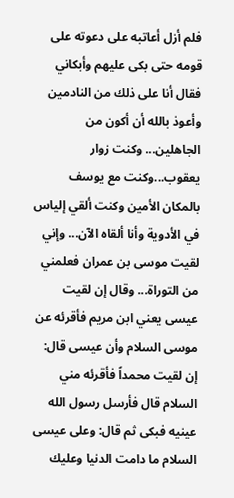فلم أزل أعاتبه على دعوته على قومه حتى بكى عليهم وأبكاني فقال أنا على ذلك من النادمين وأعوذ بالله أن أكون من الجاهلين... وكنت زوار يعقوب...وكنت مع يوسف بالمكان الأمين وكنت ألقي إلياس في الأدوية وأنا ألقاه الآن... وإني لقيت موسى بن عمران فعلمني من التوراة... وقال إن لقيت عيسى يعني ابن مريم فأقرئه عن موسى السلام وأن عيسى قال: إن لقيت محمداً فأقرئه مني السلام قال فأرسل رسول الله عينيه فبكى ثم قال: وعلى عيسى السلام ما دامت الدنيا وعليك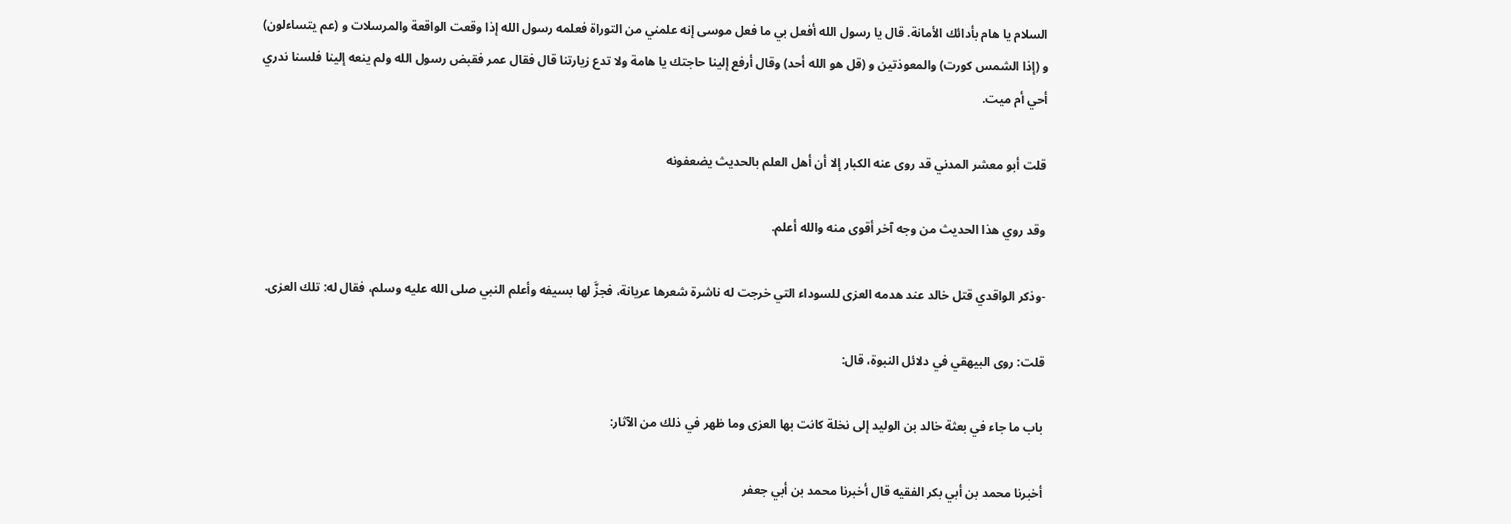السلام يا هام بأدائك الأمانة. قال يا رسول الله أفعل بي ما فعل موسى إنه علمني من التوراة فعلمه رسول الله إذا وقعت الواقعة والمرسلات و (عم يتساءلون) و (إذا الشمس كورت) والمعوذتين و (قل هو الله أحد) وقال أرفع إلينا حاجتك يا هامة ولا تدع زيارتنا قال فقال عمر فقبض رسول الله ولم ينعه إلينا فلسنا ندري أحي أم ميت.

قلت أبو معشر المدني قد روى عنه الكبار إلا أن أهل العلم بالحديث يضعفونه

وقد روي هذا الحديث من وجه آخر أقوى منه والله أعلم.

-وذكر الواقدي قتل خالد عند هدمه العزى للسوداء التي خرجت له ناشرة شعرها عريانة، فجزَّ لها بسيفه وأعلم النبي صلى الله عليه وسلم، فقال له: تلك العزى.

قلت: روى البيهقي في دلائل النبوة، قال:

باب ما جاء في بعثة خالد بن الوليد إلى نخلة كانت بها العزى وما ظهر في ذلك من الآثار:

أخبرنا محمد بن أبي بكر الفقيه قال أخبرنا محمد بن أبي جعفر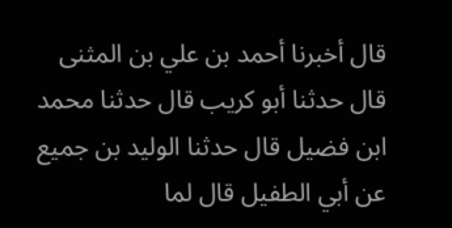قال أخبرنا أحمد بن علي بن المثنى قال حدثنا أبو كريب قال حدثنا محمد ابن فضيل قال حدثنا الوليد بن جميع عن أبي الطفيل قال لما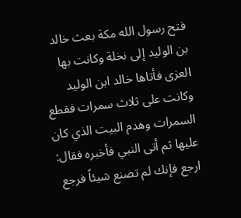فتح رسول الله مكة بعث خالد بن الوليد إلى نخلة وكانت بها العزى فأتاها خالد ابن الوليد وكانت على ثلاث سمرات فقطع السمرات وهدم البيت الذي كان عليها ثم أتى النبي فأخبره فقال: ارجع فإنك لم تصنع شيئاً فرجع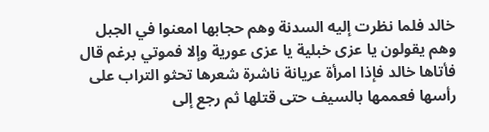خالد فلما نظرت إليه السدنة وهم حجابها امعنوا في الجبل وهم يقولون يا عزى خبلية يا عزى عورية وإلا فموتي برغم قال فأتاها خالد فإذا امرأة عريانة ناشرة شعرها تحثو التراب على رأسها فعممها بالسيف حتى قتلها ثم رجع إلى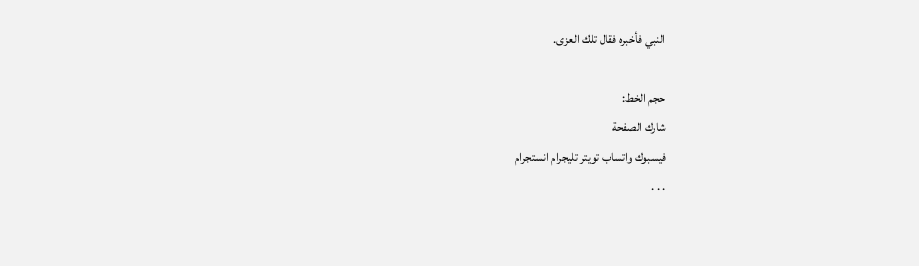النبي فأخبره فقال تلك العزى.

حجم الخط:
شارك الصفحة
فيسبوك واتساب تويتر تليجرام انستجرام
. . .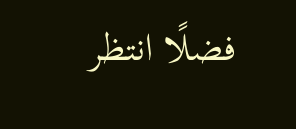فضلًا انتظر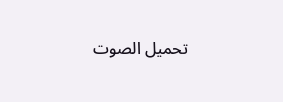تحميل الصوت